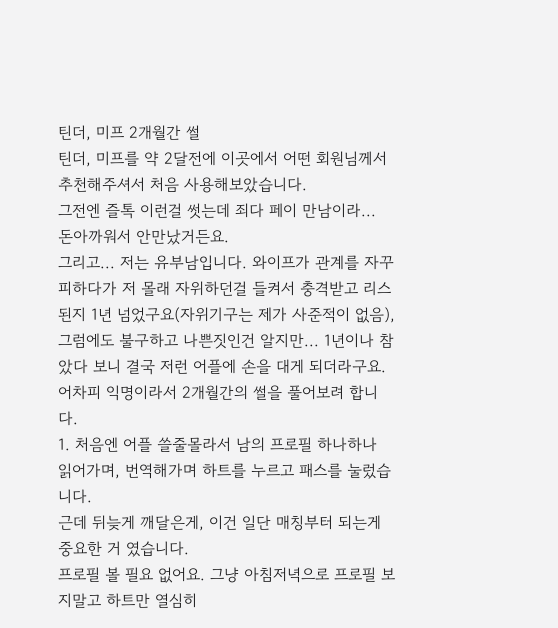틴더, 미프 2개월간 썰
틴더, 미프를 약 2달전에 이곳에서 어떤 회원님께서 추천해주셔서 처음 사용해보았습니다.
그전엔 즐톡 이런걸 썻는데 죄다 페이 만남이라... 돈아까워서 안만났거든요.
그리고... 저는 유부남입니다. 와이프가 관계를 자꾸 피하다가 저 몰래 자위하던걸 들켜서 충격받고 리스 된지 1년 넘었구요(자위기구는 제가 사준적이 없음), 그럼에도 불구하고 나쁜짓인건 알지만... 1년이나 참았다 보니 결국 저런 어플에 손을 대게 되더라구요.
어차피 익명이라서 2개월간의 썰을 풀어보려 합니다.
1. 처음엔 어플 쓸줄몰라서 남의 프로필 하나하나 읽어가며, 번역해가며 하트를 누르고 패스를 눌렀습니다.
근데 뒤늦게 깨달은게, 이건 일단 매칭부터 되는게 중요한 거 였습니다.
프로필 볼 필요 없어요. 그냥 아침저녁으로 프로필 보지말고 하트만 열심히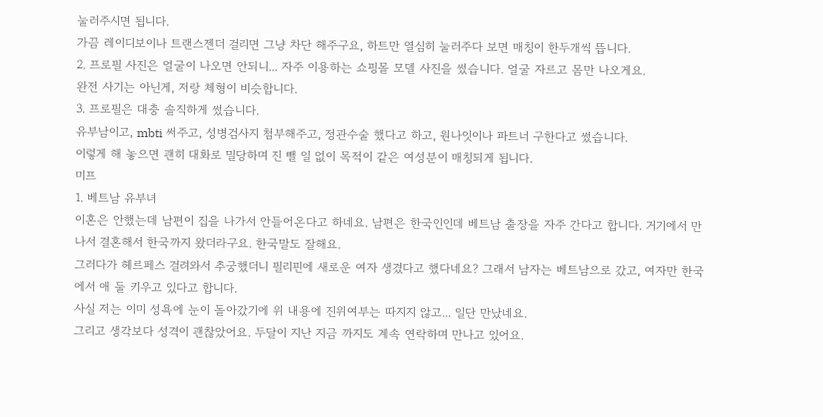눌러주시면 됩니다.
가끔 레이디보이나 트랜스젠더 걸리면 그냥 차단 해주구요, 하트만 열심히 눌러주다 보면 매칭이 한두개씩 뜹니다.
2. 프로필 사진은 얼굴이 나오면 안되니... 자주 이용하는 쇼핑몰 모델 사진을 썼습니다. 얼굴 자르고 몸만 나오게요.
완전 사기는 아닌게, 저랑 체형이 비슷합니다.
3. 프로필은 대충 솔직하게 썼습니다.
유부남이고, mbti 써주고, 성병검사지 첨부해주고, 정관수술 했다고 하고, 원나잇이나 파트너 구한다고 썼습니다.
이렇게 해 놓으면 괜히 대화로 밀당하며 진 뺄 일 없이 목적이 같은 여성분이 매칭되게 됩니다.
미프
1. 베트남 유부녀
이혼은 안했는데 남편이 집을 나가서 안들어온다고 하네요. 남편은 한국인인데 베트남 출장을 자주 간다고 합니다. 거기에서 만나서 결혼해서 한국까지 왔더라구요. 한국말도 잘해요.
그러다가 헤르페스 걸려와서 추궁했더니 필리핀에 새로운 여자 생겼다고 했다네요? 그래서 남자는 베트남으로 갔고, 여자만 한국에서 애 둘 키우고 있다고 합니다.
사실 저는 이미 성욕에 눈이 돌아갔기에 위 내용에 진위여부는 따지지 않고... 일단 만났네요.
그리고 생각보다 성격이 괜찮았어요. 두달이 지난 지금 까지도 계속 연락하며 만나고 있어요.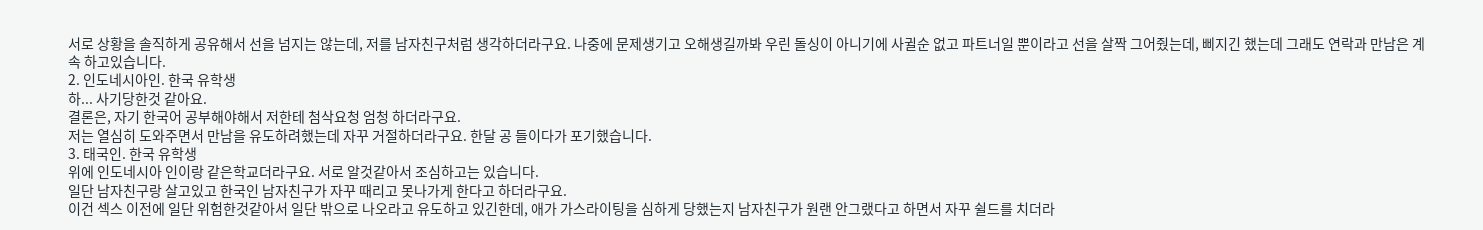서로 상황을 솔직하게 공유해서 선을 넘지는 않는데, 저를 남자친구처럼 생각하더라구요. 나중에 문제생기고 오해생길까봐 우린 돌싱이 아니기에 사귈순 없고 파트너일 뿐이라고 선을 살짝 그어줬는데, 삐지긴 했는데 그래도 연락과 만남은 계속 하고있습니다.
2. 인도네시아인. 한국 유학생
하... 사기당한것 같아요.
결론은, 자기 한국어 공부해야해서 저한테 첨삭요청 엄청 하더라구요.
저는 열심히 도와주면서 만남을 유도하려했는데 자꾸 거절하더라구요. 한달 공 들이다가 포기했습니다.
3. 태국인. 한국 유학생
위에 인도네시아 인이랑 같은학교더라구요. 서로 알것같아서 조심하고는 있습니다.
일단 남자친구랑 살고있고 한국인 남자친구가 자꾸 때리고 못나가게 한다고 하더라구요.
이건 섹스 이전에 일단 위험한것같아서 일단 밖으로 나오라고 유도하고 있긴한데, 애가 가스라이팅을 심하게 당했는지 남자친구가 원랜 안그랬다고 하면서 자꾸 쉴드를 치더라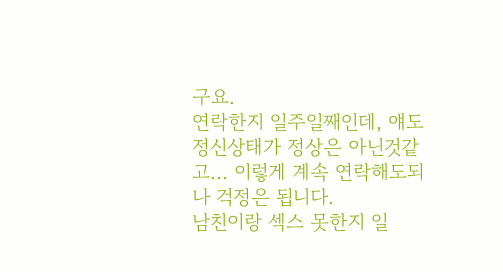구요.
연락한지 일주일째인데, 얘도 정신상태가 정상은 아닌것같고... 이렇게 계속 연락해도되나 걱정은 됩니다.
남친이랑 섹스 못한지 일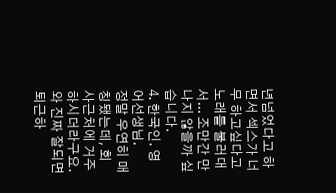년넘었다고 하면서 섹스가 너무 하고싶다고 노래를 불러대서... 조만간 만나지 않을까 싶습니다.
4. 한국인. 영어선생님.
정말 우연히 매칭됐는데, 회사근처에 거주하시더라구요.
와 진짜 잘되면 퇴근하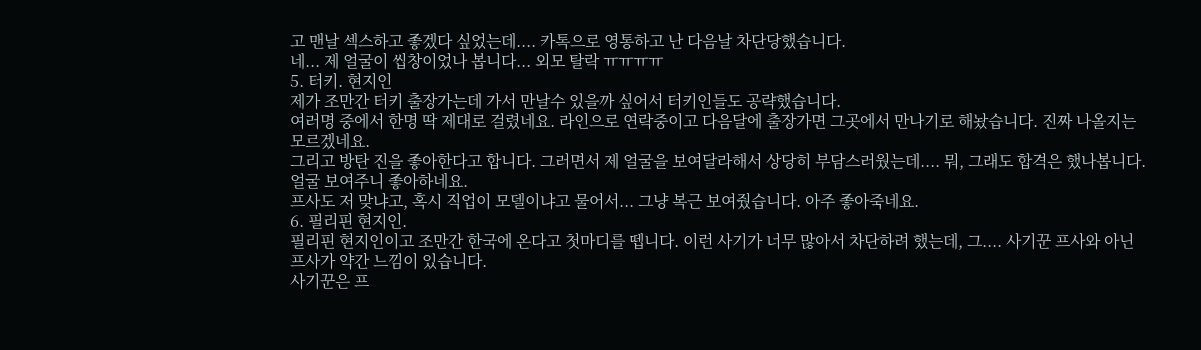고 맨날 섹스하고 좋겠다 싶었는데.... 카톡으로 영통하고 난 다음날 차단당했습니다.
네... 제 얼굴이 씹창이었나 봅니다... 외모 탈락 ㅠㅠㅠㅠ
5. 터키. 현지인
제가 조만간 터키 출장가는데 가서 만날수 있을까 싶어서 터키인들도 공략했습니다.
여러명 중에서 한명 딱 제대로 걸렸네요. 라인으로 연락중이고 다음달에 출장가면 그곳에서 만나기로 해놨습니다. 진짜 나올지는 모르겠네요.
그리고 방탄 진을 좋아한다고 합니다. 그러면서 제 얼굴을 보여달라해서 상당히 부담스러웠는데.... 뭐, 그래도 합격은 했나봅니다. 얼굴 보여주니 좋아하네요.
프사도 저 맞냐고, 혹시 직업이 모델이냐고 물어서... 그냥 복근 보여줬습니다. 아주 좋아죽네요.
6. 필리핀 현지인.
필리핀 현지인이고 조만간 한국에 온다고 첫마디를 뗍니다. 이런 사기가 너무 많아서 차단하려 했는데, 그.... 사기꾼 프사와 아닌 프사가 약간 느낌이 있습니다.
사기꾼은 프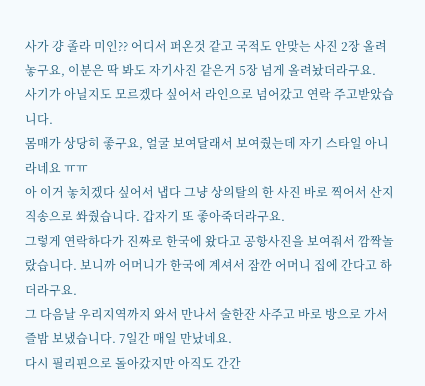사가 걍 졸라 미인?? 어디서 퍼온것 같고 국적도 안맞는 사진 2장 올려놓구요, 이분은 딱 봐도 자기사진 같은거 5장 넘게 올려놨더라구요.
사기가 아닐지도 모르겠다 싶어서 라인으로 넘어갔고 연락 주고받았습니다.
몸매가 상당히 좋구요, 얼굴 보여달래서 보여줬는데 자기 스타일 아니라네요 ㅠㅠ
아 이거 놓치겠다 싶어서 냅다 그냥 상의탈의 한 사진 바로 찍어서 산지직송으로 쏴줬습니다. 갑자기 또 좋아죽더라구요.
그렇게 연락하다가 진짜로 한국에 왔다고 공항사진을 보여줘서 깜짝놀랐습니다. 보니까 어머니가 한국에 계셔서 잠깐 어머니 집에 간다고 하더라구요.
그 다음날 우리지역까지 와서 만나서 술한잔 사주고 바로 방으로 가서 즐밤 보냈습니다. 7일간 매일 만났네요.
다시 필리핀으로 돌아갔지만 아직도 간간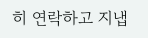히 연락하고 지냅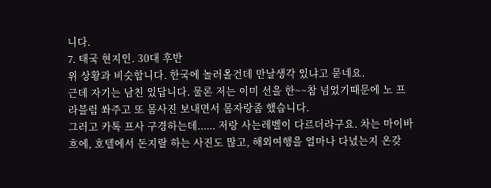니다.
7. 태국 현지인. 30대 후반
위 상황과 비슷합니다. 한국에 놀러올건데 만날생각 있냐고 묻네요.
근데 자기는 남친 있답니다. 물론 저는 이미 선을 한~~참 넘었기때문에 노 프라블럼 쏴주고 또 몸사진 보내면서 몸자랑좀 했습니다.
그러고 카톡 프사 구경하는데...... 저랑 사는레벨이 다르더라구요. 차는 마이바흐에, 호텔에서 돈지랄 하는 사진도 많고, 해외여행을 얼마나 다녔는지 온갖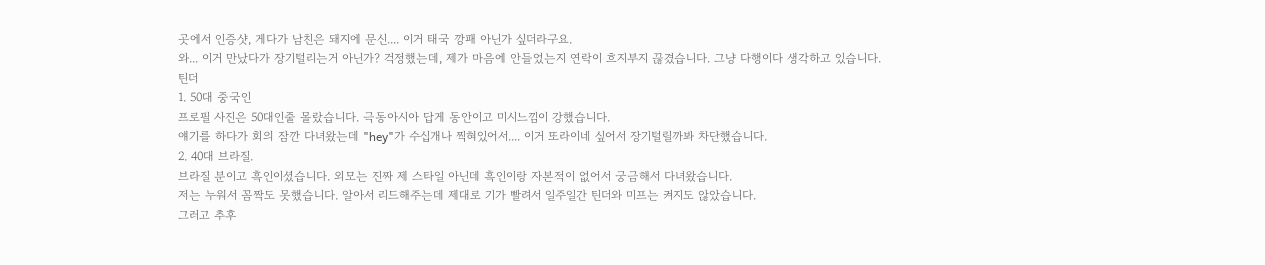곳에서 인증샷, 게다가 남친은 돼지에 문신.... 이거 태국 깡패 아닌가 싶더라구요.
와... 이거 만났다가 장기털리는거 아닌가? 걱정했는데, 제가 마음에 안들었는지 연락이 흐지부지 끊겼습니다. 그냥 다행이다 생각하고 있습니다.
틴더
1. 50대 중국인
프로필 사진은 50대인줄 몰랐습니다. 극동아시아 답게 동안이고 미시느낌이 강했습니다.
얘기를 하다가 회의 잠깐 다녀왔는데 "hey"가 수십개나 찍혀있어서.... 이거 또라이네 싶어서 장기털릴까봐 차단했습니다.
2. 40대 브라질.
브라질 분이고 흑인이셨습니다. 외모는 진짜 제 스타일 아닌데 흑인이랑 자본적이 없어서 궁금해서 다녀왔습니다.
저는 누워서 꼼짝도 못했습니다. 알아서 리드해주는데 제대로 기가 빨려서 일주일간 틴더와 미프는 켜지도 않았습니다.
그러고 추후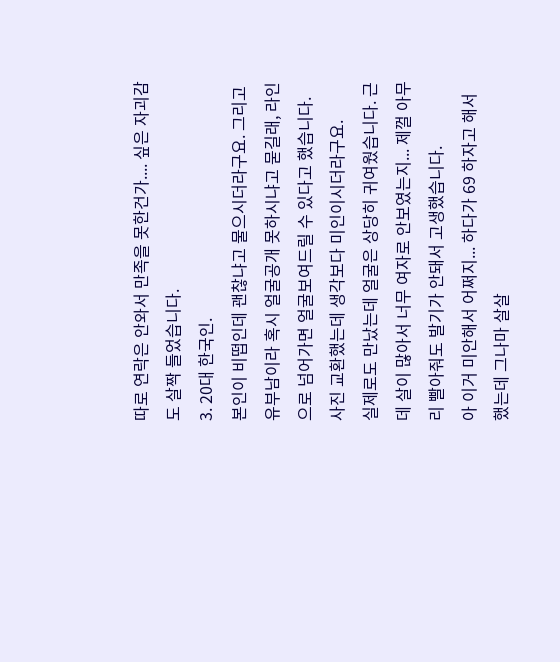따로 연락은 안와서 만족을 못한건가.... 싶은 자괴감도 살짝 들었습니다.
3. 20대 한국인.
본인이 비떱인데 괜찮냐고 물으시더라구요. 그리고 유부남이라 혹시 얼굴공개 못하시냐고 묻길래, 라인으로 넘어가면 얼굴보여드릴 수 있다고 했습니다.
사진 교환했는데 생각보다 미인이시더라구요.
실제로도 만났는데 얼굴은 상당히 귀여웠습니다. 근데 살이 많아서 너무 여자로 안보였는지... 제껄 아무리 빨아줘도 발기가 안돼서 고생했습니다.
아 이거 미안해서 어쩌지... 하다가 69 하자고 해서 했는데 그나마 살살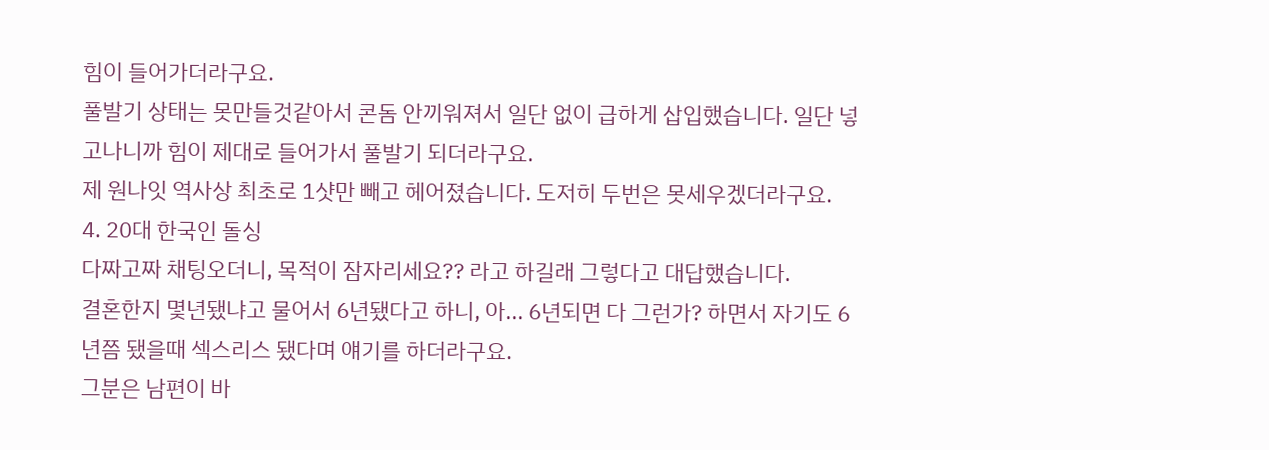힘이 들어가더라구요.
풀발기 상태는 못만들것같아서 콘돔 안끼워져서 일단 없이 급하게 삽입했습니다. 일단 넣고나니까 힘이 제대로 들어가서 풀발기 되더라구요.
제 원나잇 역사상 최초로 1샷만 빼고 헤어졌습니다. 도저히 두번은 못세우겠더라구요.
4. 20대 한국인 돌싱
다짜고짜 채팅오더니, 목적이 잠자리세요?? 라고 하길래 그렇다고 대답했습니다.
결혼한지 몇년됐냐고 물어서 6년됐다고 하니, 아... 6년되면 다 그런가? 하면서 자기도 6년쯤 됐을때 섹스리스 됐다며 얘기를 하더라구요.
그분은 남편이 바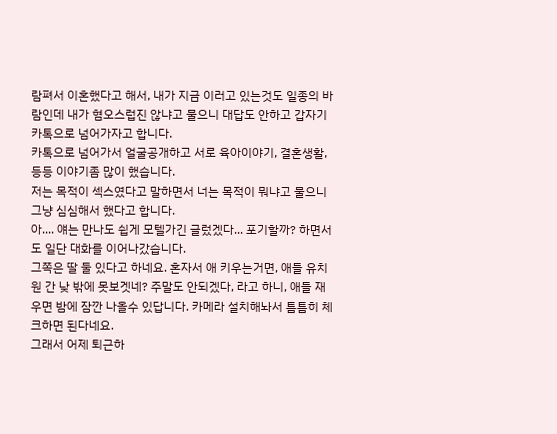람펴서 이혼했다고 해서, 내가 지금 이러고 있는것도 일종의 바람인데 내가 혐오스럽진 않냐고 물으니 대답도 안하고 갑자기 카톡으로 넘어가자고 합니다.
카톡으로 넘어가서 얼굴공개하고 서로 육아이야기, 결혼생활, 등등 이야기좀 많이 했습니다.
저는 목적이 섹스였다고 말하면서 너는 목적이 뭐냐고 물으니 그냥 심심해서 했다고 합니다.
아.... 얘는 만나도 쉽게 모텔가긴 글렀겠다... 포기할까? 하면서도 일단 대화를 이어나갔습니다.
그쪽은 딸 둘 있다고 하네요. 혼자서 애 키우는거면, 애들 유치원 간 낮 밖에 못보겟네? 주말도 안되겠다, 라고 하니, 애들 재우면 밤에 잠깐 나올수 있답니다. 카메라 설치해놔서 틈틈히 체크하면 된다네요.
그래서 어제 퇴근하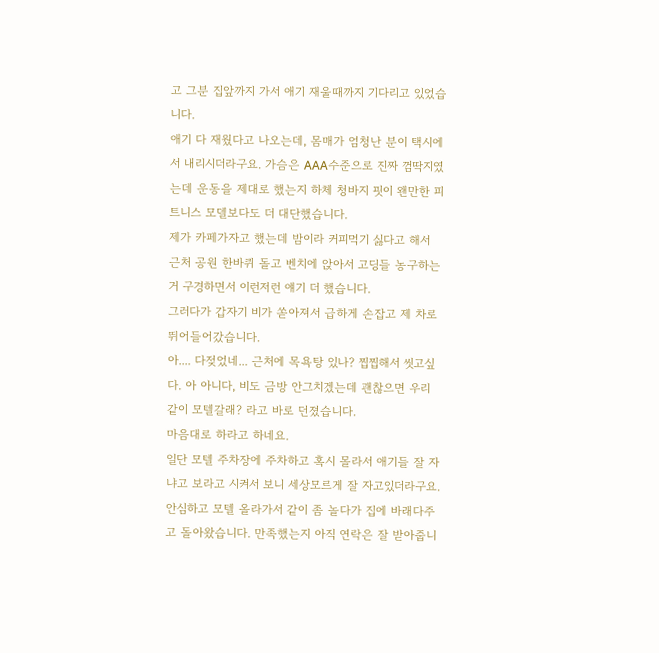고 그분 집앞까지 가서 애기 재울때까지 기다리고 있었습니다.
애기 다 재웠다고 나오는데, 몸매가 엄청난 분이 택시에서 내리시더라구요. 가슴은 AAA수준으로 진짜 껌딱지였는데 운동을 제대로 했는지 하체 청바지 핏이 왠만한 피트니스 모델보다도 더 대단했습니다.
제가 카페가자고 했는데 밤이라 커피먹기 싫다고 해서 근처 공원 한바퀴 돌고 벤치에 앉아서 고딩들 농구하는거 구경하면서 이런저런 얘기 더 했습니다.
그러다가 갑자기 비가 쏟아져서 급하게 손잡고 제 차로 뛰어들어갔습니다.
아.... 다젖었네... 근처에 목욕탕 있나? 찝찝해서 씻고싶다. 아 아니다, 비도 금방 안그치겠는데 괜찮으면 우리 같이 모텔갈래? 라고 바로 던졌습니다.
마음대로 하라고 하네요.
일단 모텔 주차장에 주차하고 혹시 몰라서 애기들 잘 자냐고 보라고 시켜서 보니 세상모르게 잘 자고있더라구요.
안심하고 모텔 올라가서 같이 좀 놀다가 집에 바래다주고 돌아왔습니다. 만족했는지 아직 연락은 잘 받아줍니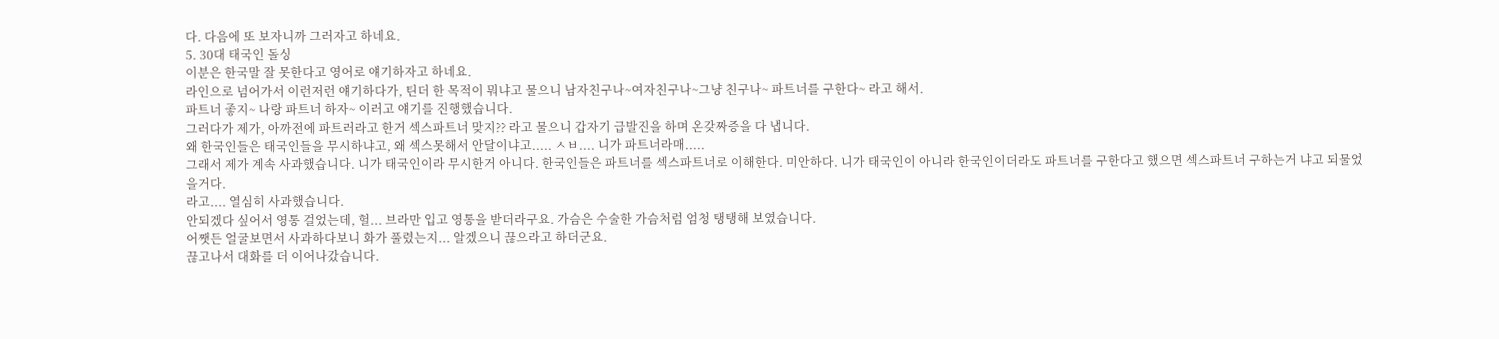다. 다음에 또 보자니까 그러자고 하네요.
5. 30대 태국인 돌싱
이분은 한국말 잘 못한다고 영어로 얘기하자고 하네요.
라인으로 넘어가서 이런저런 얘기하다가, 틴더 한 목적이 뭐냐고 물으니 남자친구나~여자친구나~그냥 친구나~ 파트너를 구한다~ 라고 해서.
파트너 좋지~ 나랑 파트너 하자~ 이러고 얘기를 진행했습니다.
그러다가 제가, 아까전에 파트러라고 한거 섹스파트너 맞지?? 라고 물으니 갑자기 급발진을 하며 온갖짜증을 다 냅니다.
왜 한국인들은 태국인들을 무시하냐고, 왜 섹스못해서 안달이냐고..... ㅅㅂ.... 니가 파트너라매.....
그래서 제가 계속 사과했습니다. 니가 태국인이라 무시한거 아니다. 한국인들은 파트너를 섹스파트너로 이해한다. 미안하다. 니가 태국인이 아니라 한국인이더라도 파트너를 구한다고 했으면 섹스파트너 구하는거 냐고 되물었을거다.
라고.... 열심히 사과했습니다.
안되겠다 싶어서 영통 걸었는데, 헐... 브라만 입고 영통을 받더라구요. 가슴은 수술한 가슴처럼 엄청 탱탱해 보였습니다.
어쨋든 얼굴보면서 사과하다보니 화가 풀렸는지... 알겠으니 끊으라고 하더군요.
끊고나서 대화를 더 이어나갔습니다.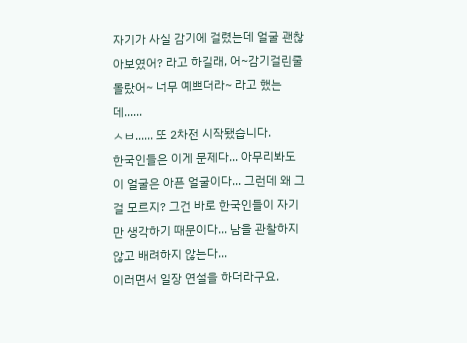자기가 사실 감기에 걸렸는데 얼굴 괜찮아보였어? 라고 하길래, 어~감기걸린줄 몰랐어~ 너무 예쁘더라~ 라고 했는데......
ㅅㅂ...... 또 2차전 시작됐습니다.
한국인들은 이게 문제다... 아무리봐도 이 얼굴은 아픈 얼굴이다... 그런데 왜 그걸 모르지? 그건 바로 한국인들이 자기만 생각하기 때문이다... 남을 관찰하지 않고 배려하지 않는다...
이러면서 일장 연설을 하더라구요.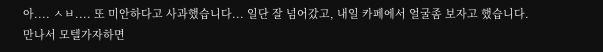아.... ㅅㅂ.... 또 미안하다고 사과했습니다... 일단 잘 넘어갔고, 내일 카페에서 얼굴좀 보자고 했습니다.
만나서 모텔가자하면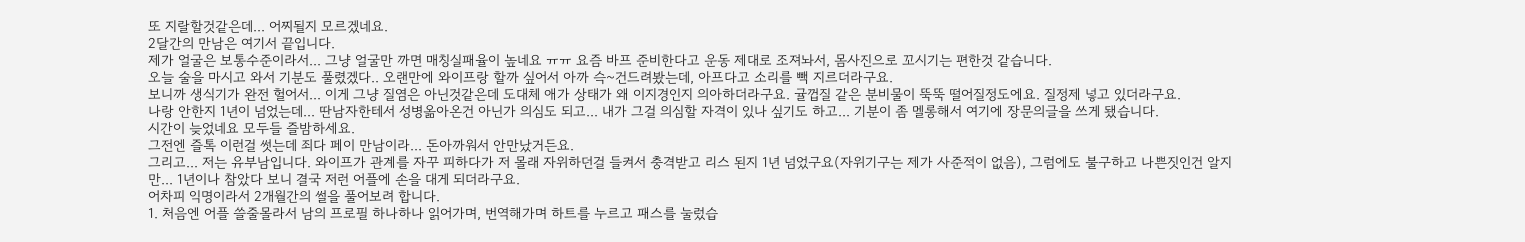또 지랄할것같은데... 어찌될지 모르겠네요.
2달간의 만남은 여기서 끝입니다.
제가 얼굴은 보통수준이라서... 그냥 얼굴만 까면 매칭실패율이 높네요 ㅠㅠ 요즘 바프 준비한다고 운동 제대로 조져놔서, 몸사진으로 꼬시기는 편한것 같습니다.
오늘 술을 마시고 와서 기분도 풀렸겠다.. 오랜만에 와이프랑 할까 싶어서 아까 슥~건드려봤는데, 아프다고 소리를 빽 지르더라구요.
보니까 생식기가 완전 헐어서... 이게 그냥 질염은 아닌것같은데 도대체 애가 상태가 왜 이지경인지 의아하더라구요. 귤껍질 같은 분비물이 뚝뚝 떨어질정도에요. 질정제 넣고 있더라구요.
나랑 안한지 1년이 넘었는데... 딴남자한테서 성병옮아온건 아닌가 의심도 되고... 내가 그걸 의심할 자격이 있나 싶기도 하고... 기분이 좀 멜롱해서 여기에 장문의글을 쓰게 됐습니다.
시간이 늦었네요 모두들 즐밤하세요.
그전엔 즐톡 이런걸 썻는데 죄다 페이 만남이라... 돈아까워서 안만났거든요.
그리고... 저는 유부남입니다. 와이프가 관계를 자꾸 피하다가 저 몰래 자위하던걸 들켜서 충격받고 리스 된지 1년 넘었구요(자위기구는 제가 사준적이 없음), 그럼에도 불구하고 나쁜짓인건 알지만... 1년이나 참았다 보니 결국 저런 어플에 손을 대게 되더라구요.
어차피 익명이라서 2개월간의 썰을 풀어보려 합니다.
1. 처음엔 어플 쓸줄몰라서 남의 프로필 하나하나 읽어가며, 번역해가며 하트를 누르고 패스를 눌렀습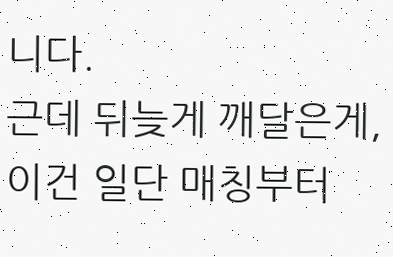니다.
근데 뒤늦게 깨달은게, 이건 일단 매칭부터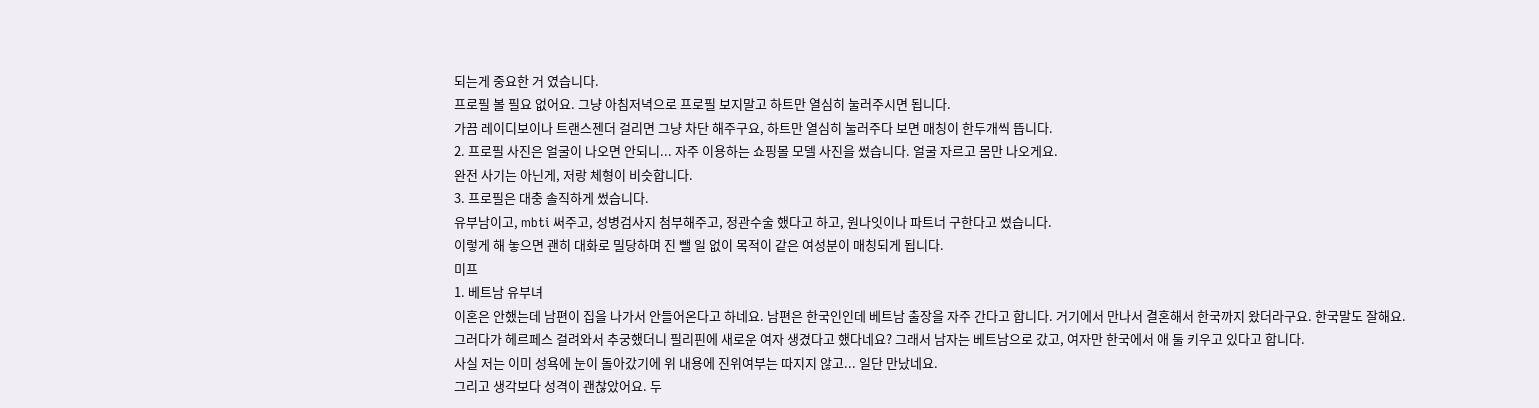되는게 중요한 거 였습니다.
프로필 볼 필요 없어요. 그냥 아침저녁으로 프로필 보지말고 하트만 열심히 눌러주시면 됩니다.
가끔 레이디보이나 트랜스젠더 걸리면 그냥 차단 해주구요, 하트만 열심히 눌러주다 보면 매칭이 한두개씩 뜹니다.
2. 프로필 사진은 얼굴이 나오면 안되니... 자주 이용하는 쇼핑몰 모델 사진을 썼습니다. 얼굴 자르고 몸만 나오게요.
완전 사기는 아닌게, 저랑 체형이 비슷합니다.
3. 프로필은 대충 솔직하게 썼습니다.
유부남이고, mbti 써주고, 성병검사지 첨부해주고, 정관수술 했다고 하고, 원나잇이나 파트너 구한다고 썼습니다.
이렇게 해 놓으면 괜히 대화로 밀당하며 진 뺄 일 없이 목적이 같은 여성분이 매칭되게 됩니다.
미프
1. 베트남 유부녀
이혼은 안했는데 남편이 집을 나가서 안들어온다고 하네요. 남편은 한국인인데 베트남 출장을 자주 간다고 합니다. 거기에서 만나서 결혼해서 한국까지 왔더라구요. 한국말도 잘해요.
그러다가 헤르페스 걸려와서 추궁했더니 필리핀에 새로운 여자 생겼다고 했다네요? 그래서 남자는 베트남으로 갔고, 여자만 한국에서 애 둘 키우고 있다고 합니다.
사실 저는 이미 성욕에 눈이 돌아갔기에 위 내용에 진위여부는 따지지 않고... 일단 만났네요.
그리고 생각보다 성격이 괜찮았어요. 두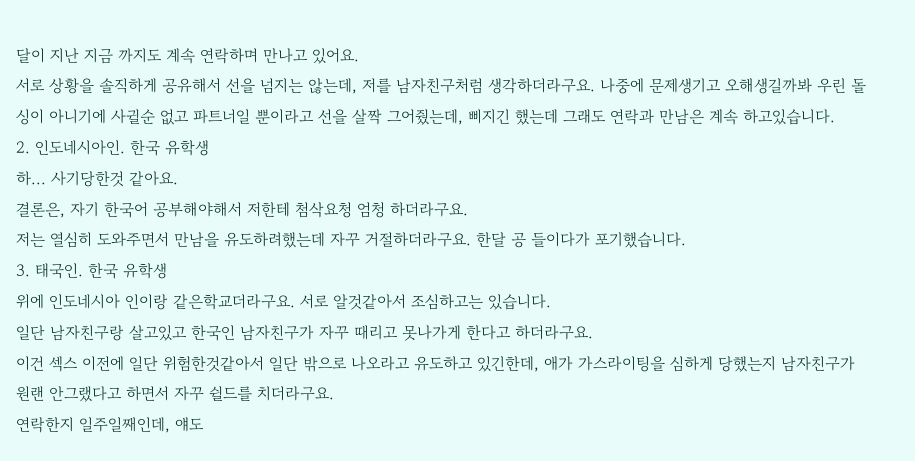달이 지난 지금 까지도 계속 연락하며 만나고 있어요.
서로 상황을 솔직하게 공유해서 선을 넘지는 않는데, 저를 남자친구처럼 생각하더라구요. 나중에 문제생기고 오해생길까봐 우린 돌싱이 아니기에 사귈순 없고 파트너일 뿐이라고 선을 살짝 그어줬는데, 삐지긴 했는데 그래도 연락과 만남은 계속 하고있습니다.
2. 인도네시아인. 한국 유학생
하... 사기당한것 같아요.
결론은, 자기 한국어 공부해야해서 저한테 첨삭요청 엄청 하더라구요.
저는 열심히 도와주면서 만남을 유도하려했는데 자꾸 거절하더라구요. 한달 공 들이다가 포기했습니다.
3. 태국인. 한국 유학생
위에 인도네시아 인이랑 같은학교더라구요. 서로 알것같아서 조심하고는 있습니다.
일단 남자친구랑 살고있고 한국인 남자친구가 자꾸 때리고 못나가게 한다고 하더라구요.
이건 섹스 이전에 일단 위험한것같아서 일단 밖으로 나오라고 유도하고 있긴한데, 애가 가스라이팅을 심하게 당했는지 남자친구가 원랜 안그랬다고 하면서 자꾸 쉴드를 치더라구요.
연락한지 일주일째인데, 얘도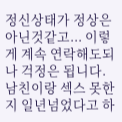정신상태가 정상은 아닌것같고... 이렇게 계속 연락해도되나 걱정은 됩니다.
남친이랑 섹스 못한지 일년넘었다고 하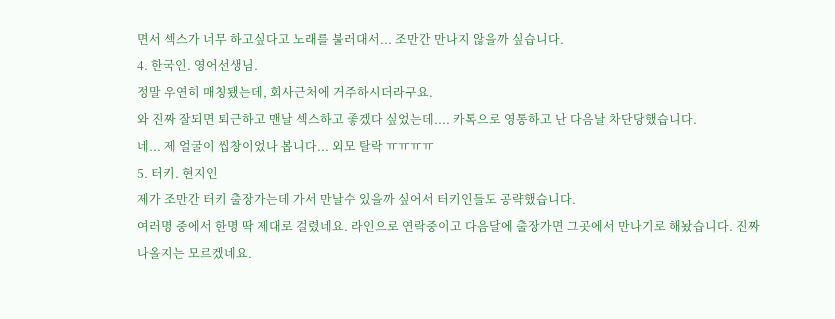면서 섹스가 너무 하고싶다고 노래를 불러대서... 조만간 만나지 않을까 싶습니다.
4. 한국인. 영어선생님.
정말 우연히 매칭됐는데, 회사근처에 거주하시더라구요.
와 진짜 잘되면 퇴근하고 맨날 섹스하고 좋겠다 싶었는데.... 카톡으로 영통하고 난 다음날 차단당했습니다.
네... 제 얼굴이 씹창이었나 봅니다... 외모 탈락 ㅠㅠㅠㅠ
5. 터키. 현지인
제가 조만간 터키 출장가는데 가서 만날수 있을까 싶어서 터키인들도 공략했습니다.
여러명 중에서 한명 딱 제대로 걸렸네요. 라인으로 연락중이고 다음달에 출장가면 그곳에서 만나기로 해놨습니다. 진짜 나올지는 모르겠네요.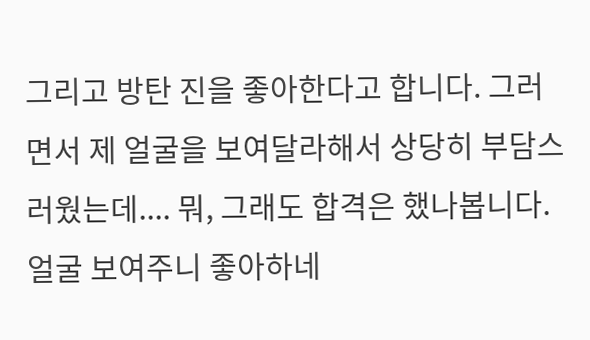그리고 방탄 진을 좋아한다고 합니다. 그러면서 제 얼굴을 보여달라해서 상당히 부담스러웠는데.... 뭐, 그래도 합격은 했나봅니다. 얼굴 보여주니 좋아하네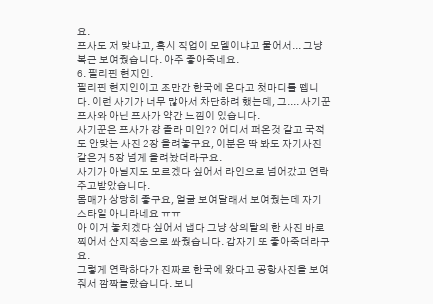요.
프사도 저 맞냐고, 혹시 직업이 모델이냐고 물어서... 그냥 복근 보여줬습니다. 아주 좋아죽네요.
6. 필리핀 현지인.
필리핀 현지인이고 조만간 한국에 온다고 첫마디를 뗍니다. 이런 사기가 너무 많아서 차단하려 했는데, 그.... 사기꾼 프사와 아닌 프사가 약간 느낌이 있습니다.
사기꾼은 프사가 걍 졸라 미인?? 어디서 퍼온것 같고 국적도 안맞는 사진 2장 올려놓구요, 이분은 딱 봐도 자기사진 같은거 5장 넘게 올려놨더라구요.
사기가 아닐지도 모르겠다 싶어서 라인으로 넘어갔고 연락 주고받았습니다.
몸매가 상당히 좋구요, 얼굴 보여달래서 보여줬는데 자기 스타일 아니라네요 ㅠㅠ
아 이거 놓치겠다 싶어서 냅다 그냥 상의탈의 한 사진 바로 찍어서 산지직송으로 쏴줬습니다. 갑자기 또 좋아죽더라구요.
그렇게 연락하다가 진짜로 한국에 왔다고 공항사진을 보여줘서 깜짝놀랐습니다. 보니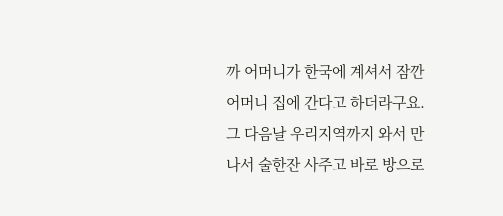까 어머니가 한국에 계셔서 잠깐 어머니 집에 간다고 하더라구요.
그 다음날 우리지역까지 와서 만나서 술한잔 사주고 바로 방으로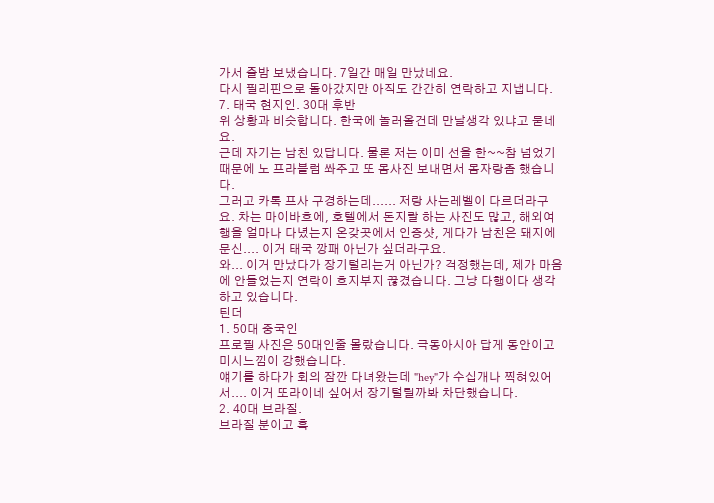가서 즐밤 보냈습니다. 7일간 매일 만났네요.
다시 필리핀으로 돌아갔지만 아직도 간간히 연락하고 지냅니다.
7. 태국 현지인. 30대 후반
위 상황과 비슷합니다. 한국에 놀러올건데 만날생각 있냐고 묻네요.
근데 자기는 남친 있답니다. 물론 저는 이미 선을 한~~참 넘었기때문에 노 프라블럼 쏴주고 또 몸사진 보내면서 몸자랑좀 했습니다.
그러고 카톡 프사 구경하는데...... 저랑 사는레벨이 다르더라구요. 차는 마이바흐에, 호텔에서 돈지랄 하는 사진도 많고, 해외여행을 얼마나 다녔는지 온갖곳에서 인증샷, 게다가 남친은 돼지에 문신.... 이거 태국 깡패 아닌가 싶더라구요.
와... 이거 만났다가 장기털리는거 아닌가? 걱정했는데, 제가 마음에 안들었는지 연락이 흐지부지 끊겼습니다. 그냥 다행이다 생각하고 있습니다.
틴더
1. 50대 중국인
프로필 사진은 50대인줄 몰랐습니다. 극동아시아 답게 동안이고 미시느낌이 강했습니다.
얘기를 하다가 회의 잠깐 다녀왔는데 "hey"가 수십개나 찍혀있어서.... 이거 또라이네 싶어서 장기털릴까봐 차단했습니다.
2. 40대 브라질.
브라질 분이고 흑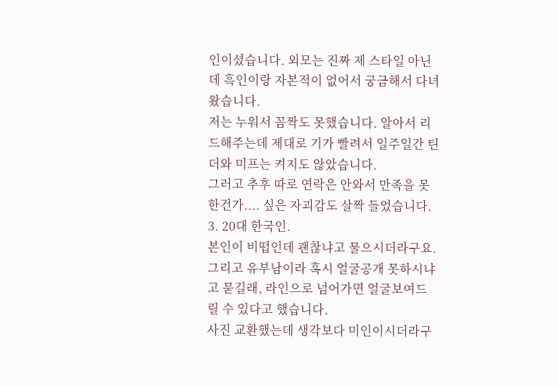인이셨습니다. 외모는 진짜 제 스타일 아닌데 흑인이랑 자본적이 없어서 궁금해서 다녀왔습니다.
저는 누워서 꼼짝도 못했습니다. 알아서 리드해주는데 제대로 기가 빨려서 일주일간 틴더와 미프는 켜지도 않았습니다.
그러고 추후 따로 연락은 안와서 만족을 못한건가.... 싶은 자괴감도 살짝 들었습니다.
3. 20대 한국인.
본인이 비떱인데 괜찮냐고 물으시더라구요. 그리고 유부남이라 혹시 얼굴공개 못하시냐고 묻길래, 라인으로 넘어가면 얼굴보여드릴 수 있다고 했습니다.
사진 교환했는데 생각보다 미인이시더라구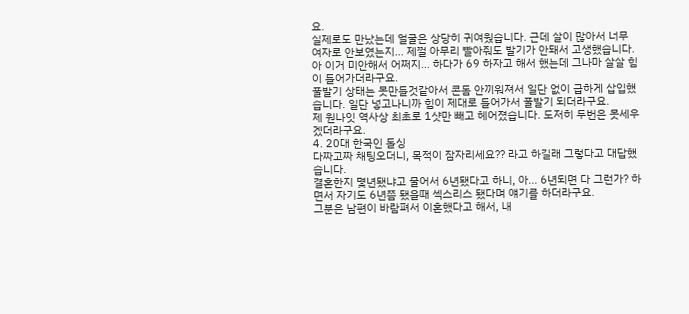요.
실제로도 만났는데 얼굴은 상당히 귀여웠습니다. 근데 살이 많아서 너무 여자로 안보였는지... 제껄 아무리 빨아줘도 발기가 안돼서 고생했습니다.
아 이거 미안해서 어쩌지... 하다가 69 하자고 해서 했는데 그나마 살살 힘이 들어가더라구요.
풀발기 상태는 못만들것같아서 콘돔 안끼워져서 일단 없이 급하게 삽입했습니다. 일단 넣고나니까 힘이 제대로 들어가서 풀발기 되더라구요.
제 원나잇 역사상 최초로 1샷만 빼고 헤어졌습니다. 도저히 두번은 못세우겠더라구요.
4. 20대 한국인 돌싱
다짜고짜 채팅오더니, 목적이 잠자리세요?? 라고 하길래 그렇다고 대답했습니다.
결혼한지 몇년됐냐고 물어서 6년됐다고 하니, 아... 6년되면 다 그런가? 하면서 자기도 6년쯤 됐을때 섹스리스 됐다며 얘기를 하더라구요.
그분은 남편이 바람펴서 이혼했다고 해서, 내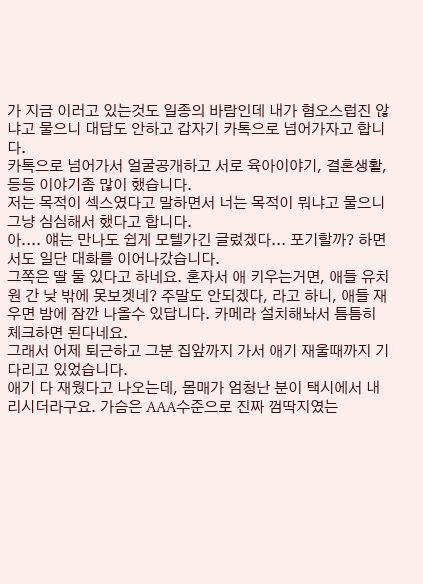가 지금 이러고 있는것도 일종의 바람인데 내가 혐오스럽진 않냐고 물으니 대답도 안하고 갑자기 카톡으로 넘어가자고 합니다.
카톡으로 넘어가서 얼굴공개하고 서로 육아이야기, 결혼생활, 등등 이야기좀 많이 했습니다.
저는 목적이 섹스였다고 말하면서 너는 목적이 뭐냐고 물으니 그냥 심심해서 했다고 합니다.
아.... 얘는 만나도 쉽게 모텔가긴 글렀겠다... 포기할까? 하면서도 일단 대화를 이어나갔습니다.
그쪽은 딸 둘 있다고 하네요. 혼자서 애 키우는거면, 애들 유치원 간 낮 밖에 못보겟네? 주말도 안되겠다, 라고 하니, 애들 재우면 밤에 잠깐 나올수 있답니다. 카메라 설치해놔서 틈틈히 체크하면 된다네요.
그래서 어제 퇴근하고 그분 집앞까지 가서 애기 재울때까지 기다리고 있었습니다.
애기 다 재웠다고 나오는데, 몸매가 엄청난 분이 택시에서 내리시더라구요. 가슴은 AAA수준으로 진짜 껌딱지였는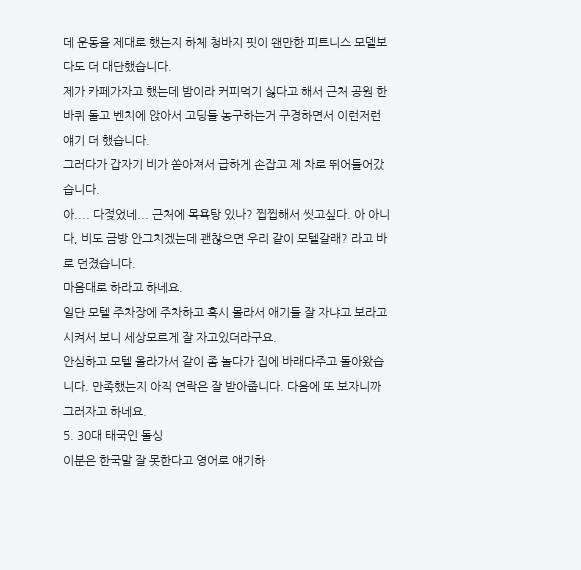데 운동을 제대로 했는지 하체 청바지 핏이 왠만한 피트니스 모델보다도 더 대단했습니다.
제가 카페가자고 했는데 밤이라 커피먹기 싫다고 해서 근처 공원 한바퀴 돌고 벤치에 앉아서 고딩들 농구하는거 구경하면서 이런저런 얘기 더 했습니다.
그러다가 갑자기 비가 쏟아져서 급하게 손잡고 제 차로 뛰어들어갔습니다.
아.... 다젖었네... 근처에 목욕탕 있나? 찝찝해서 씻고싶다. 아 아니다, 비도 금방 안그치겠는데 괜찮으면 우리 같이 모텔갈래? 라고 바로 던졌습니다.
마음대로 하라고 하네요.
일단 모텔 주차장에 주차하고 혹시 몰라서 애기들 잘 자냐고 보라고 시켜서 보니 세상모르게 잘 자고있더라구요.
안심하고 모텔 올라가서 같이 좀 놀다가 집에 바래다주고 돌아왔습니다. 만족했는지 아직 연락은 잘 받아줍니다. 다음에 또 보자니까 그러자고 하네요.
5. 30대 태국인 돌싱
이분은 한국말 잘 못한다고 영어로 얘기하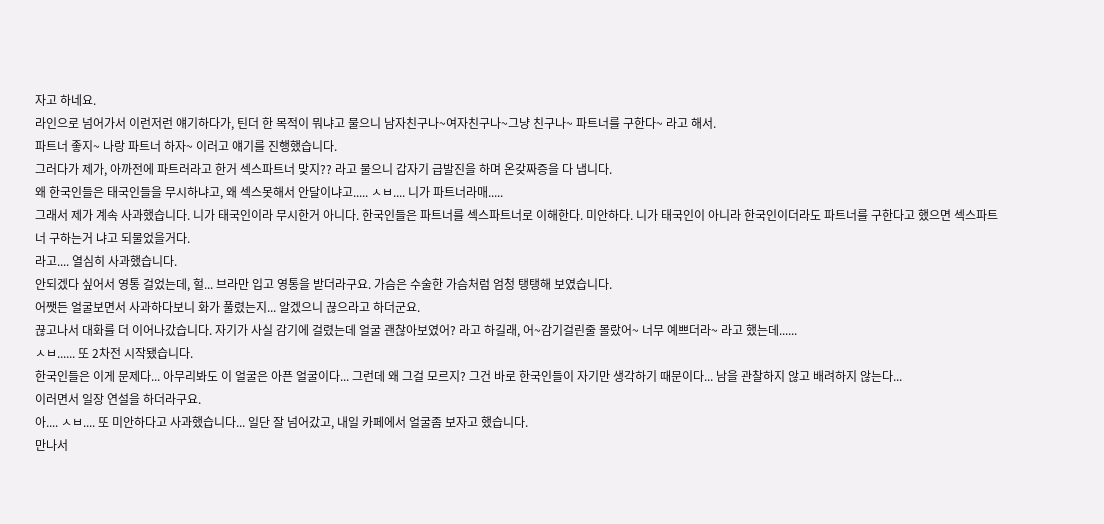자고 하네요.
라인으로 넘어가서 이런저런 얘기하다가, 틴더 한 목적이 뭐냐고 물으니 남자친구나~여자친구나~그냥 친구나~ 파트너를 구한다~ 라고 해서.
파트너 좋지~ 나랑 파트너 하자~ 이러고 얘기를 진행했습니다.
그러다가 제가, 아까전에 파트러라고 한거 섹스파트너 맞지?? 라고 물으니 갑자기 급발진을 하며 온갖짜증을 다 냅니다.
왜 한국인들은 태국인들을 무시하냐고, 왜 섹스못해서 안달이냐고..... ㅅㅂ.... 니가 파트너라매.....
그래서 제가 계속 사과했습니다. 니가 태국인이라 무시한거 아니다. 한국인들은 파트너를 섹스파트너로 이해한다. 미안하다. 니가 태국인이 아니라 한국인이더라도 파트너를 구한다고 했으면 섹스파트너 구하는거 냐고 되물었을거다.
라고.... 열심히 사과했습니다.
안되겠다 싶어서 영통 걸었는데, 헐... 브라만 입고 영통을 받더라구요. 가슴은 수술한 가슴처럼 엄청 탱탱해 보였습니다.
어쨋든 얼굴보면서 사과하다보니 화가 풀렸는지... 알겠으니 끊으라고 하더군요.
끊고나서 대화를 더 이어나갔습니다. 자기가 사실 감기에 걸렸는데 얼굴 괜찮아보였어? 라고 하길래, 어~감기걸린줄 몰랐어~ 너무 예쁘더라~ 라고 했는데......
ㅅㅂ...... 또 2차전 시작됐습니다.
한국인들은 이게 문제다... 아무리봐도 이 얼굴은 아픈 얼굴이다... 그런데 왜 그걸 모르지? 그건 바로 한국인들이 자기만 생각하기 때문이다... 남을 관찰하지 않고 배려하지 않는다...
이러면서 일장 연설을 하더라구요.
아.... ㅅㅂ.... 또 미안하다고 사과했습니다... 일단 잘 넘어갔고, 내일 카페에서 얼굴좀 보자고 했습니다.
만나서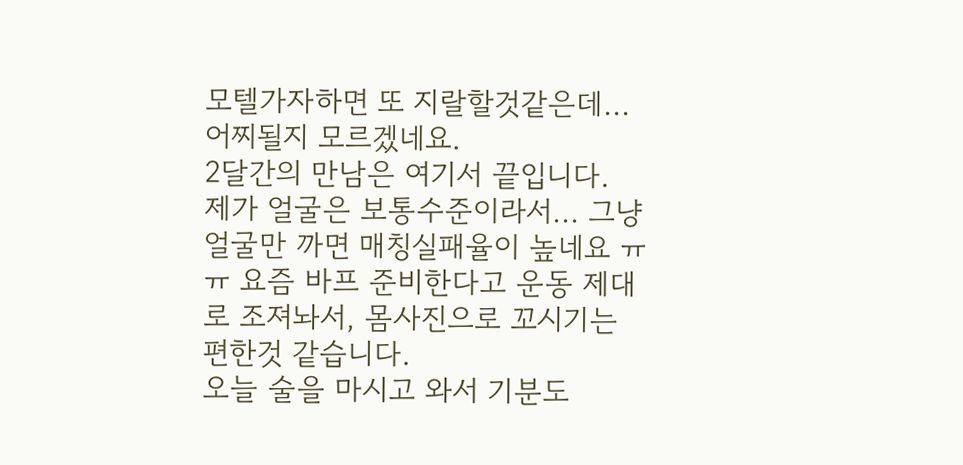모텔가자하면 또 지랄할것같은데... 어찌될지 모르겠네요.
2달간의 만남은 여기서 끝입니다.
제가 얼굴은 보통수준이라서... 그냥 얼굴만 까면 매칭실패율이 높네요 ㅠㅠ 요즘 바프 준비한다고 운동 제대로 조져놔서, 몸사진으로 꼬시기는 편한것 같습니다.
오늘 술을 마시고 와서 기분도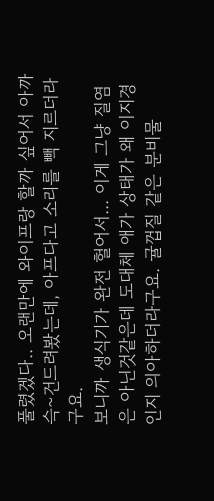풀렸겠다.. 오랜만에 와이프랑 할까 싶어서 아까 슥~건드려봤는데, 아프다고 소리를 빽 지르더라구요.
보니까 생식기가 완전 헐어서... 이게 그냥 질염은 아닌것같은데 도대체 애가 상태가 왜 이지경인지 의아하더라구요. 귤껍질 같은 분비물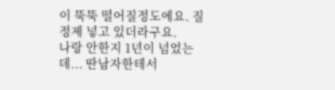이 뚝뚝 떨어질정도에요. 질정제 넣고 있더라구요.
나랑 안한지 1년이 넘었는데... 딴남자한테서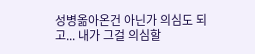성병옮아온건 아닌가 의심도 되고... 내가 그걸 의심할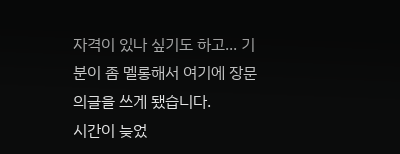자격이 있나 싶기도 하고... 기분이 좀 멜롱해서 여기에 장문의글을 쓰게 됐습니다.
시간이 늦었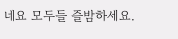네요 모두들 즐밤하세요.